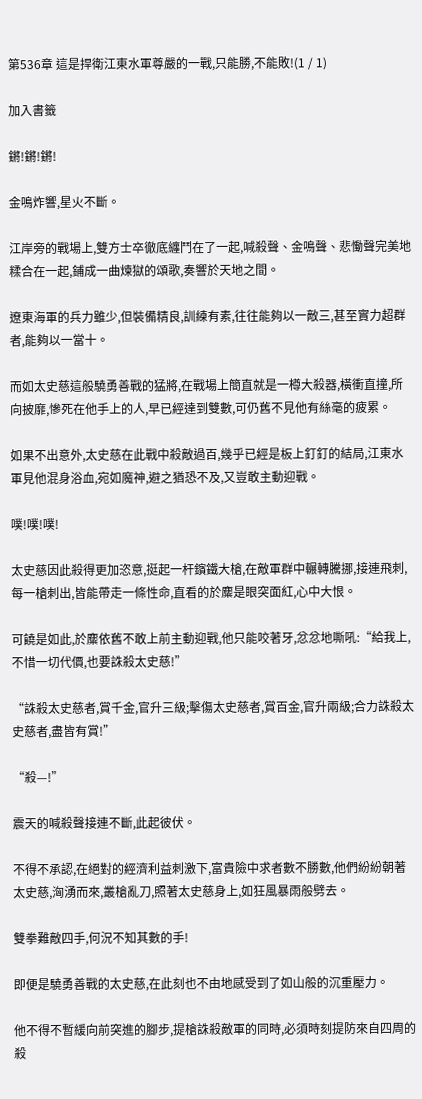第536章 這是捍衛江東水軍尊嚴的一戰,只能勝,不能敗!(1 / 1)

加入書籤

鏘!鏘!鏘!

金鳴炸響,星火不斷。

江岸旁的戰場上,雙方士卒徹底纏鬥在了一起,喊殺聲、金鳴聲、悲慟聲完美地糅合在一起,鋪成一曲煉獄的頌歌,奏響於天地之間。

遼東海軍的兵力雖少,但裝備精良,訓練有素,往往能夠以一敵三,甚至實力超群者,能夠以一當十。

而如太史慈這般驍勇善戰的猛將,在戰場上簡直就是一樽大殺器,橫衝直撞,所向披靡,慘死在他手上的人,早已經達到雙數,可仍舊不見他有絲毫的疲累。

如果不出意外,太史慈在此戰中殺敵過百,幾乎已經是板上釘釘的結局,江東水軍見他混身浴血,宛如魔神,避之猶恐不及,又豈敢主動迎戰。

噗!噗!噗!

太史慈因此殺得更加恣意,挺起一杆鑌鐵大槍,在敵軍群中輾轉騰挪,接連飛刺,每一槍刺出,皆能帶走一條性命,直看的於麋是眼突面紅,心中大恨。

可饒是如此,於麋依舊不敢上前主動迎戰,他只能咬著牙,忿忿地嘶吼:“給我上,不惜一切代價,也要誅殺太史慈!”

“誅殺太史慈者,賞千金,官升三級;擊傷太史慈者,賞百金,官升兩級;合力誅殺太史慈者,盡皆有賞!”

“殺—!”

震天的喊殺聲接連不斷,此起彼伏。

不得不承認,在絕對的經濟利益刺激下,富貴險中求者數不勝數,他們紛紛朝著太史慈,洶湧而來,叢槍亂刀,照著太史慈身上,如狂風暴雨般劈去。

雙拳難敵四手,何況不知其數的手!

即便是驍勇善戰的太史慈,在此刻也不由地感受到了如山般的沉重壓力。

他不得不暫緩向前突進的腳步,提槍誅殺敵軍的同時,必須時刻提防來自四周的殺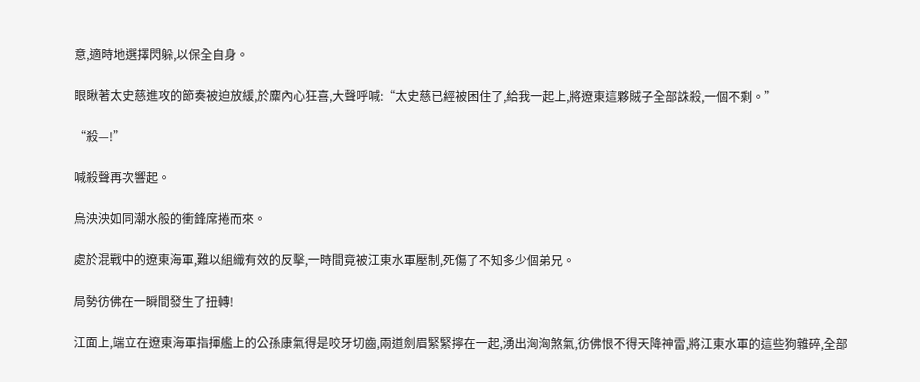意,適時地選擇閃躲,以保全自身。

眼瞅著太史慈進攻的節奏被迫放緩,於麋內心狂喜,大聲呼喊:“太史慈已經被困住了,給我一起上,將遼東這夥賊子全部誅殺,一個不剩。”

“殺—!”

喊殺聲再次響起。

烏泱泱如同潮水般的衝鋒席捲而來。

處於混戰中的遼東海軍,難以組織有效的反擊,一時間竟被江東水軍壓制,死傷了不知多少個弟兄。

局勢彷佛在一瞬間發生了扭轉!

江面上,端立在遼東海軍指揮艦上的公孫康氣得是咬牙切齒,兩道劍眉緊緊擰在一起,湧出洶洶煞氣,彷佛恨不得天降神雷,將江東水軍的這些狗雜碎,全部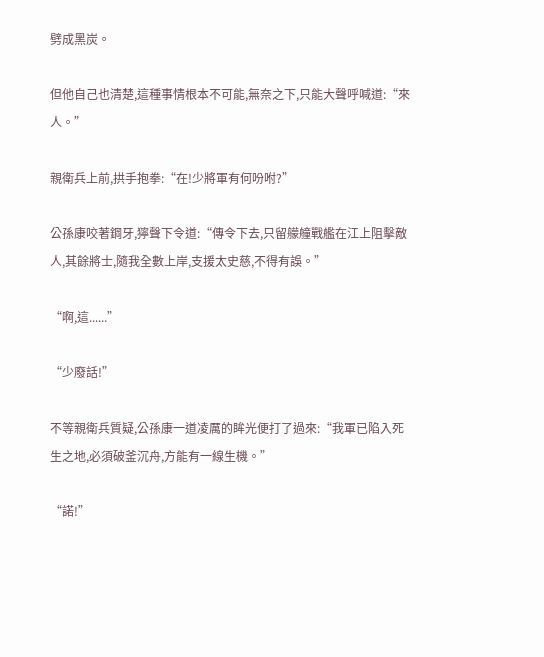劈成黑炭。

但他自己也清楚,這種事情根本不可能,無奈之下,只能大聲呼喊道:“來人。”

親衛兵上前,拱手抱拳:“在!少將軍有何吩咐?”

公孫康咬著鋼牙,獰聲下令道:“傳令下去,只留艨艟戰艦在江上阻擊敵人,其餘將士,隨我全數上岸,支援太史慈,不得有誤。”

“啊,這......”

“少廢話!”

不等親衛兵質疑,公孫康一道凌厲的眸光便打了過來:“我軍已陷入死生之地,必須破釜沉舟,方能有一線生機。”

“諾!”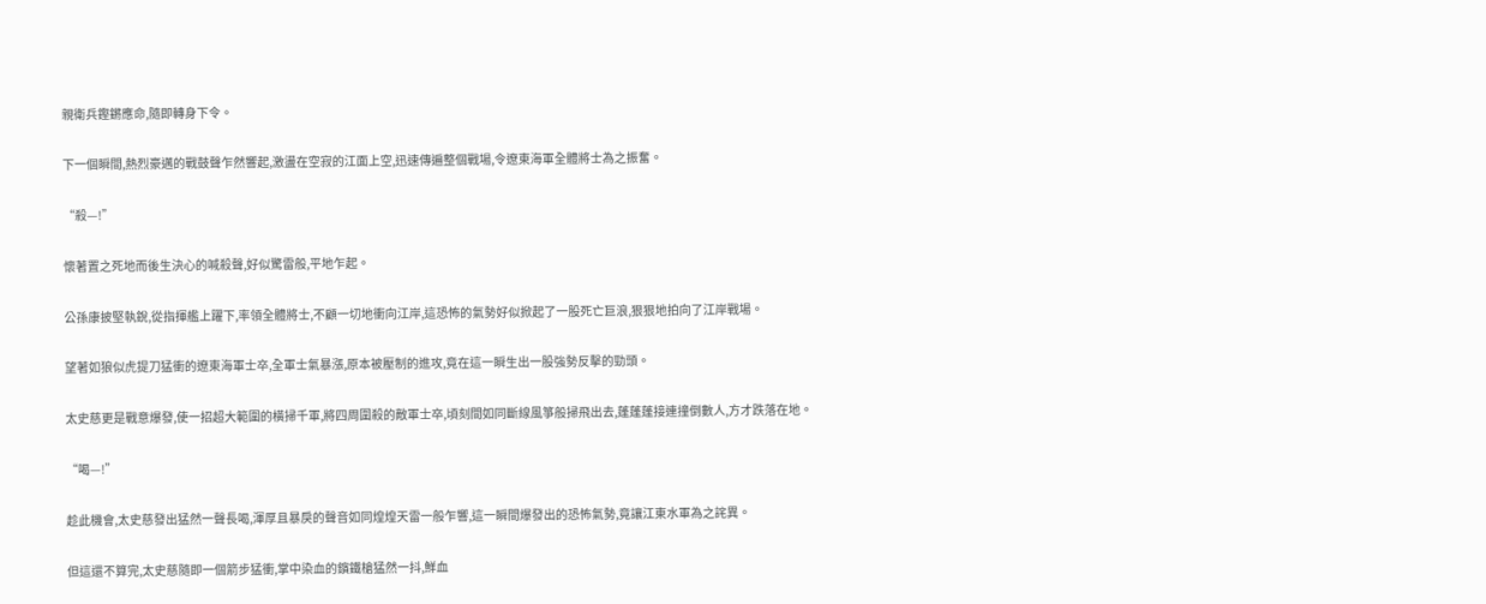親衛兵鏗鏘應命,隨即轉身下令。

下一個瞬間,熱烈豪邁的戰鼓聲乍然響起,激盪在空寂的江面上空,迅速傳遍整個戰場,令遼東海軍全體將士為之振奮。

“殺—!”

懷著置之死地而後生決心的喊殺聲,好似驚雷般,平地乍起。

公孫康披堅執銳,從指揮艦上躍下,率領全體將士,不顧一切地衝向江岸,這恐怖的氣勢好似掀起了一股死亡巨浪,狠狠地拍向了江岸戰場。

望著如狼似虎提刀猛衝的遼東海軍士卒,全軍士氣暴漲,原本被壓制的進攻,竟在這一瞬生出一股強勢反擊的勁頭。

太史慈更是戰意爆發,使一招超大範圍的橫掃千軍,將四周圍殺的敵軍士卒,頃刻間如同斷線風箏般掃飛出去,蓬蓬蓬接連撞倒數人,方才跌落在地。

“喝—!”

趁此機會,太史慈發出猛然一聲長喝,渾厚且暴戾的聲音如同煌煌天雷一般乍響,這一瞬間爆發出的恐怖氣勢,竟讓江東水軍為之詫異。

但這還不算完,太史慈隨即一個箭步猛衝,掌中染血的鑌鐵槍猛然一抖,鮮血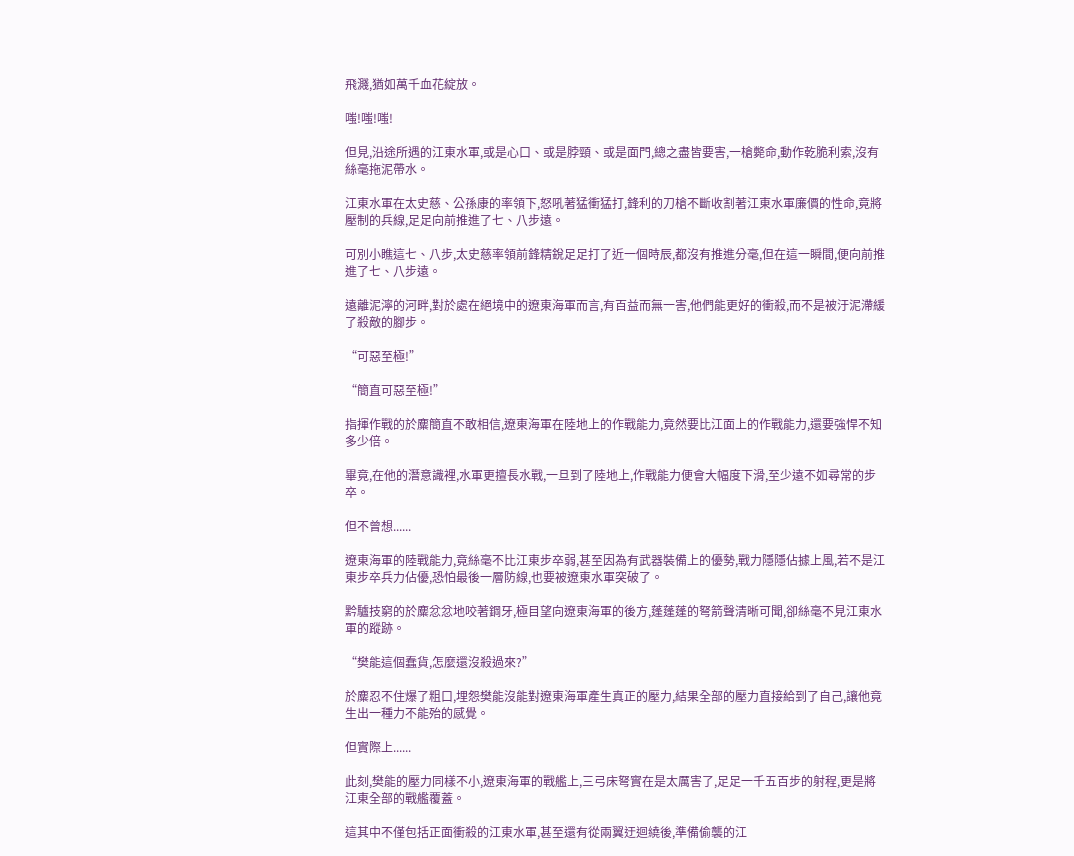飛濺,猶如萬千血花綻放。

嗤!嗤!嗤!

但見,沿途所遇的江東水軍,或是心口、或是脖頸、或是面門,總之盡皆要害,一槍斃命,動作乾脆利索,沒有絲毫拖泥帶水。

江東水軍在太史慈、公孫康的率領下,怒吼著猛衝猛打,鋒利的刀槍不斷收割著江東水軍廉價的性命,竟將壓制的兵線,足足向前推進了七、八步遠。

可別小瞧這七、八步,太史慈率領前鋒精銳足足打了近一個時辰,都沒有推進分毫,但在這一瞬間,便向前推進了七、八步遠。

遠離泥濘的河畔,對於處在絕境中的遼東海軍而言,有百益而無一害,他們能更好的衝殺,而不是被汙泥滯緩了殺敵的腳步。

“可惡至極!”

“簡直可惡至極!”

指揮作戰的於麋簡直不敢相信,遼東海軍在陸地上的作戰能力,竟然要比江面上的作戰能力,還要強悍不知多少倍。

畢竟,在他的潛意識裡,水軍更擅長水戰,一旦到了陸地上,作戰能力便會大幅度下滑,至少遠不如尋常的步卒。

但不曾想......

遼東海軍的陸戰能力,竟絲毫不比江東步卒弱,甚至因為有武器裝備上的優勢,戰力隱隱佔據上風,若不是江東步卒兵力佔優,恐怕最後一層防線,也要被遼東水軍突破了。

黔驢技窮的於麋忿忿地咬著鋼牙,極目望向遼東海軍的後方,蓬蓬蓬的弩箭聲清晰可聞,卻絲毫不見江東水軍的蹤跡。

“樊能這個蠢貨,怎麼還沒殺過來?”

於麋忍不住爆了粗口,埋怨樊能沒能對遼東海軍產生真正的壓力,結果全部的壓力直接給到了自己,讓他竟生出一種力不能殆的感覺。

但實際上......

此刻,樊能的壓力同樣不小,遼東海軍的戰艦上,三弓床弩實在是太厲害了,足足一千五百步的射程,更是將江東全部的戰艦覆蓋。

這其中不僅包括正面衝殺的江東水軍,甚至還有從兩翼迂迴繞後,準備偷襲的江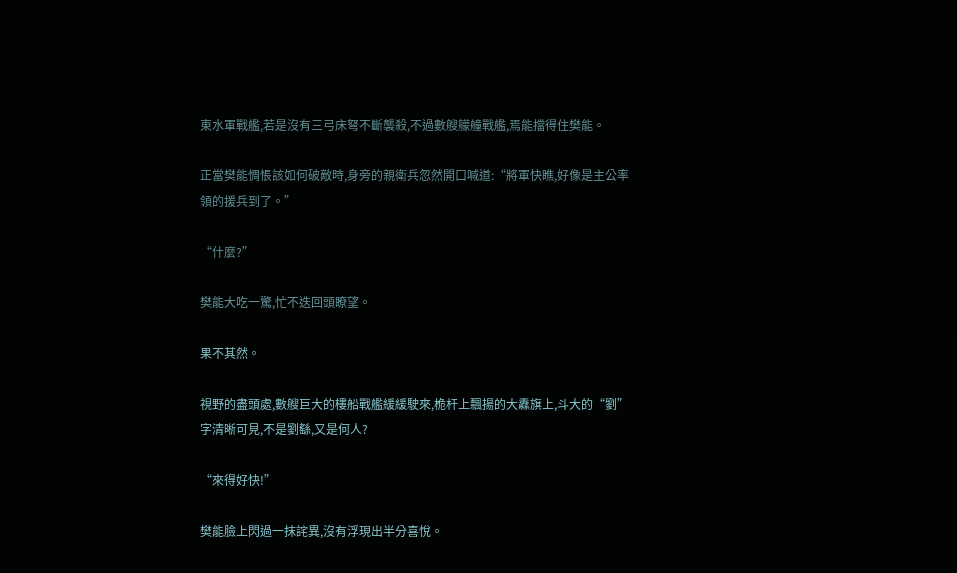東水軍戰艦,若是沒有三弓床弩不斷襲殺,不過數艘艨艟戰艦,焉能擋得住樊能。

正當樊能惆悵該如何破敵時,身旁的親衛兵忽然開口喊道:“將軍快瞧,好像是主公率領的援兵到了。”

“什麼?”

樊能大吃一驚,忙不迭回頭瞭望。

果不其然。

視野的盡頭處,數艘巨大的樓船戰艦緩緩駛來,桅杆上飄揚的大纛旗上,斗大的“劉”字清晰可見,不是劉繇,又是何人?

“來得好快!”

樊能臉上閃過一抹詫異,沒有浮現出半分喜悅。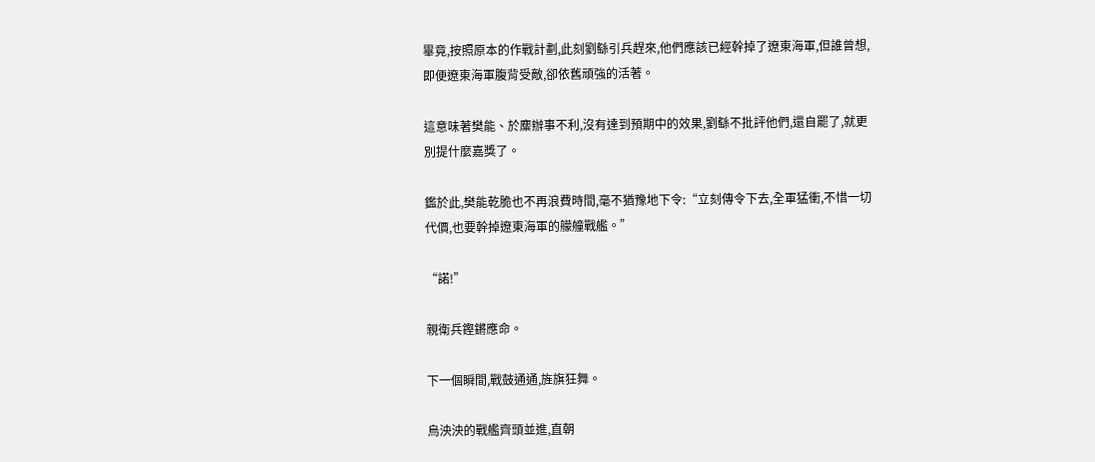畢竟,按照原本的作戰計劃,此刻劉繇引兵趕來,他們應該已經幹掉了遼東海軍,但誰曾想,即便遼東海軍腹背受敵,卻依舊頑強的活著。

這意味著樊能、於麋辦事不利,沒有達到預期中的效果,劉繇不批評他們,還自罷了,就更別提什麼嘉獎了。

鑑於此,樊能乾脆也不再浪費時間,毫不猶豫地下令:“立刻傳令下去,全軍猛衝,不惜一切代價,也要幹掉遼東海軍的艨艟戰艦。”

“諾!”

親衛兵鏗鏘應命。

下一個瞬間,戰鼓通通,旌旗狂舞。

烏泱泱的戰艦齊頭並進,直朝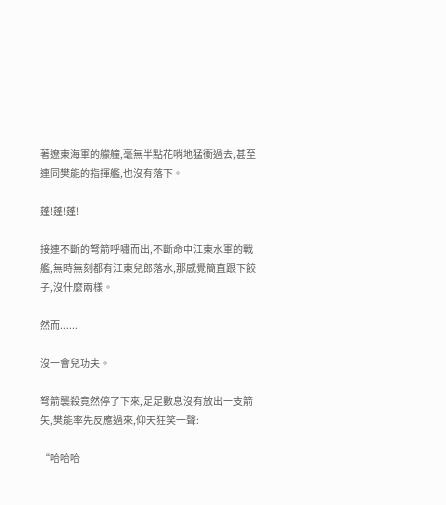著遼東海軍的艨艟,毫無半點花哨地猛衝過去,甚至連同樊能的指揮艦,也沒有落下。

蓬!蓬!蓬!

接連不斷的弩箭呼嘯而出,不斷命中江東水軍的戰艦,無時無刻都有江東兒郎落水,那感覺簡直跟下餃子,沒什麼兩樣。

然而......

沒一會兒功夫。

弩箭襲殺竟然停了下來,足足數息沒有放出一支箭矢,樊能率先反應過來,仰天狂笑一聲:

“哈哈哈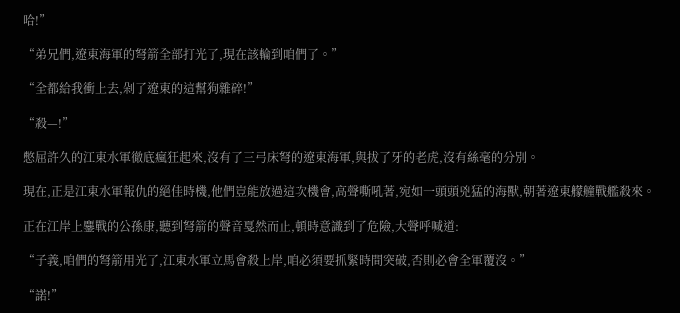哈!”

“弟兄們,遼東海軍的弩箭全部打光了,現在該輪到咱們了。”

“全都給我衝上去,剁了遼東的這幫狗雜碎!”

“殺—!”

憋屈許久的江東水軍徹底瘋狂起來,沒有了三弓床弩的遼東海軍,與拔了牙的老虎,沒有絲毫的分別。

現在,正是江東水軍報仇的絕佳時機,他們豈能放過這次機會,高聲嘶吼著,宛如一頭頭兇猛的海獸,朝著遼東艨艟戰艦殺來。

正在江岸上鏖戰的公孫康,聽到弩箭的聲音戛然而止,頓時意識到了危險,大聲呼喊道:

“子義,咱們的弩箭用光了,江東水軍立馬會殺上岸,咱必須要抓緊時間突破,否則必會全軍覆沒。”

“諾!”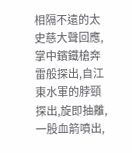相隔不遠的太史慈大聲回應,掌中鑌鐵槍奔雷般探出,自江東水軍的脖頸探出,旋即抽離,一股血箭噴出,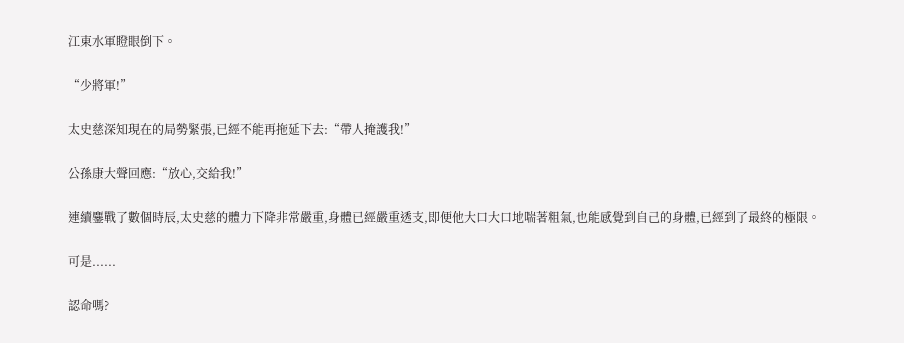江東水軍瞪眼倒下。

“少將軍!”

太史慈深知現在的局勢緊張,已經不能再拖延下去:“帶人掩護我!”

公孫康大聲回應:“放心,交給我!”

連續鏖戰了數個時辰,太史慈的體力下降非常嚴重,身體已經嚴重透支,即便他大口大口地喘著粗氣,也能感覺到自己的身體,已經到了最終的極限。

可是......

認命嗎?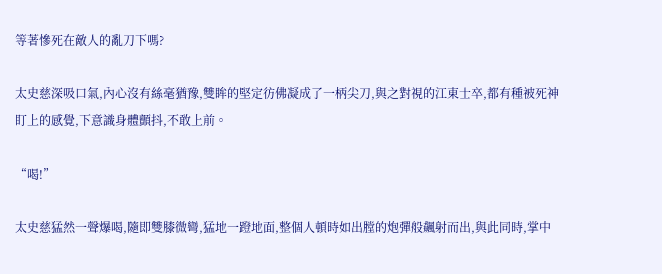等著慘死在敵人的亂刀下嗎?

太史慈深吸口氣,內心沒有絲毫猶豫,雙眸的堅定彷佛凝成了一柄尖刀,與之對視的江東士卒,都有種被死神盯上的感覺,下意識身體顫抖,不敢上前。

“喝!”

太史慈猛然一聲爆喝,隨即雙膝微彎,猛地一蹬地面,整個人頓時如出膛的炮彈般飆射而出,與此同時,掌中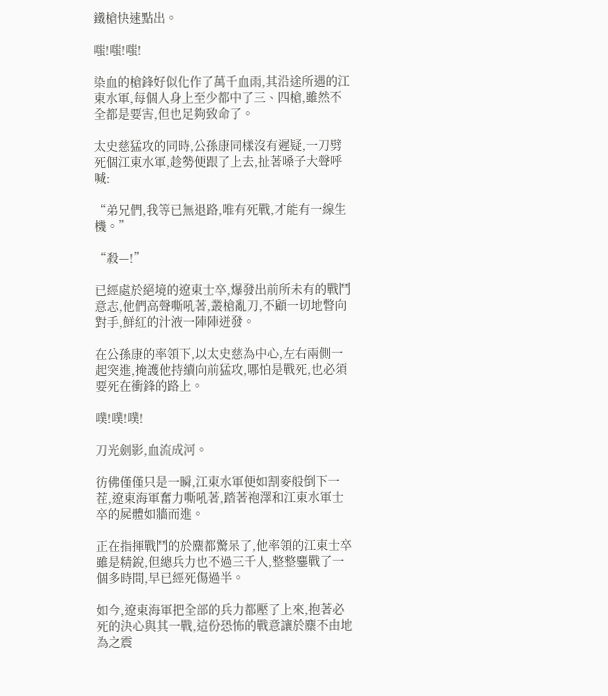鐵槍快速點出。

嗤!嗤!嗤!

染血的槍鋒好似化作了萬千血雨,其沿途所遇的江東水軍,每個人身上至少都中了三、四槍,雖然不全都是要害,但也足夠致命了。

太史慈猛攻的同時,公孫康同樣沒有遲疑,一刀劈死個江東水軍,趁勢便跟了上去,扯著嗓子大聲呼喊:

“弟兄們,我等已無退路,唯有死戰,才能有一線生機。”

“殺—!”

已經處於絕境的遼東士卒,爆發出前所未有的戰鬥意志,他們高聲嘶吼著,叢槍亂刀,不顧一切地瞥向對手,鮮紅的汁液一陣陣迸發。

在公孫康的率領下,以太史慈為中心,左右兩側一起突進,掩護他持續向前猛攻,哪怕是戰死,也必須要死在衝鋒的路上。

噗!噗!噗!

刀光劍影,血流成河。

彷佛僅僅只是一瞬,江東水軍便如割麥般倒下一茬,遼東海軍奮力嘶吼著,踏著袍澤和江東水軍士卒的屍體如牆而進。

正在指揮戰鬥的於麋都驚呆了,他率領的江東士卒雖是精銳,但總兵力也不過三千人,整整鏖戰了一個多時間,早已經死傷過半。

如今,遼東海軍把全部的兵力都壓了上來,抱著必死的決心與其一戰,這份恐怖的戰意讓於麋不由地為之震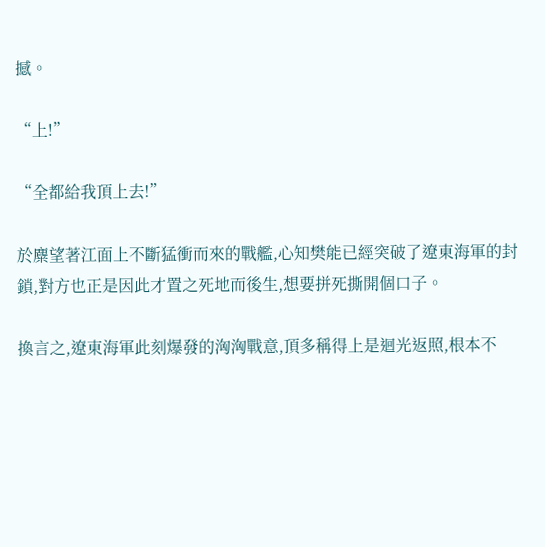撼。

“上!”

“全都給我頂上去!”

於麋望著江面上不斷猛衝而來的戰艦,心知樊能已經突破了遼東海軍的封鎖,對方也正是因此才置之死地而後生,想要拼死撕開個口子。

換言之,遼東海軍此刻爆發的洶洶戰意,頂多稱得上是迴光返照,根本不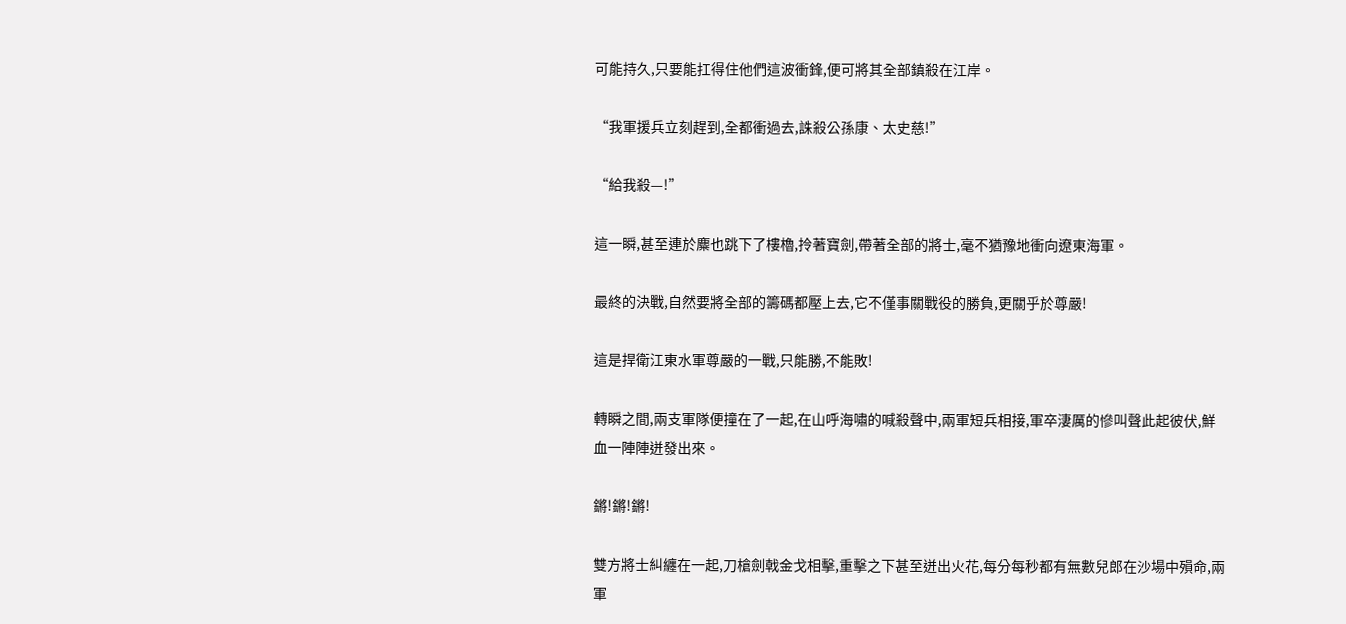可能持久,只要能扛得住他們這波衝鋒,便可將其全部鎮殺在江岸。

“我軍援兵立刻趕到,全都衝過去,誅殺公孫康、太史慈!”

“給我殺—!”

這一瞬,甚至連於麋也跳下了樓櫓,拎著寶劍,帶著全部的將士,毫不猶豫地衝向遼東海軍。

最終的決戰,自然要將全部的籌碼都壓上去,它不僅事關戰役的勝負,更關乎於尊嚴!

這是捍衛江東水軍尊嚴的一戰,只能勝,不能敗!

轉瞬之間,兩支軍隊便撞在了一起,在山呼海嘯的喊殺聲中,兩軍短兵相接,軍卒淒厲的慘叫聲此起彼伏,鮮血一陣陣迸發出來。

鏘!鏘!鏘!

雙方將士糾纏在一起,刀槍劍戟金戈相擊,重擊之下甚至迸出火花,每分每秒都有無數兒郎在沙場中殞命,兩軍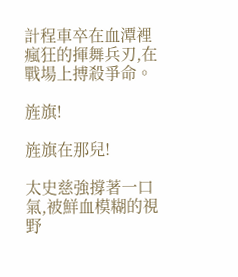計程車卒在血潭裡瘋狂的揮舞兵刃,在戰場上搏殺爭命。

旌旗!

旌旗在那兒!

太史慈強撐著一口氣,被鮮血模糊的視野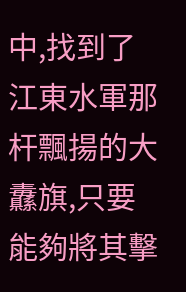中,找到了江東水軍那杆飄揚的大纛旗,只要能夠將其擊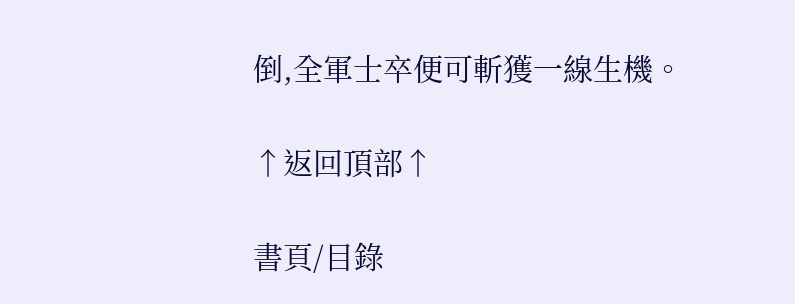倒,全軍士卒便可斬獲一線生機。

↑返回頂部↑

書頁/目錄